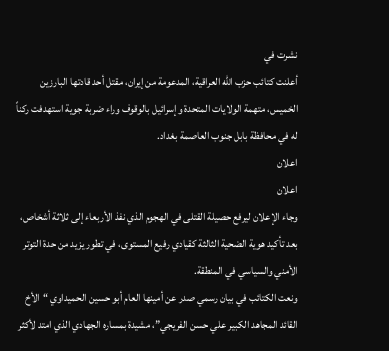نشرت في
أعلنت كتائب حزب الله العراقية، المدعومة من إيران، مقتل أحد قادتها البارزين الخميس، متهمة الولايات المتحدة وإسرائيل بالوقوف وراء ضربة جوية استهدفت ركناً له في محافظة بابل جنوب العاصمة بغداد.
اعلان
اعلان
وجاء الإعلان ليرفع حصيلة القتلى في الهجوم الذي نفذ الأربعاء إلى ثلاثة أشخاص، بعد تأكيد هوية الضحية الثالثة كقيادي رفيع المستوى، في تطور يزيد من حدة التوتر الأمني والسياسي في المنطقة.
ونعت الكتائب في بيان رسمي صدر عن أمينها العام أبو حسين الحميداوي “الأخ القائد المجاهد الكبير علي حسن الفريجي”، مشيدة بمساره الجهادي الذي امتد لأكثر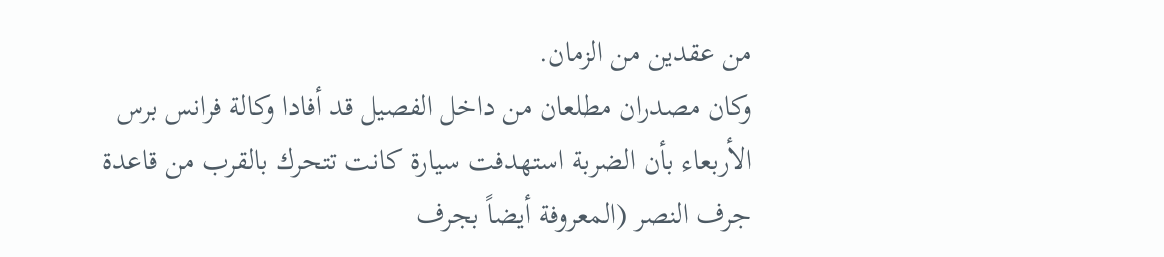من عقدين من الزمان.
وكان مصدران مطلعان من داخل الفصيل قد أفادا وكالة فرانس برس الأربعاء بأن الضربة استهدفت سيارة كانت تتحرك بالقرب من قاعدة جرف النصر (المعروفة أيضاً بجرف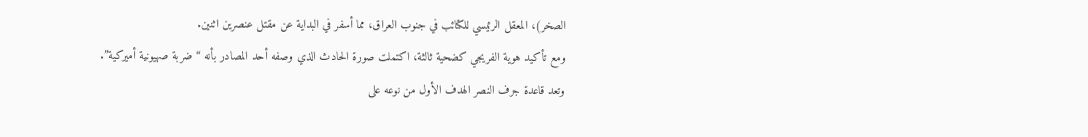الصخر)، المعقل الرئيسي للكتائب في جنوب العراق، مما أسفر في البداية عن مقتل عنصرين اثنين.
ومع تأكيد هوية الفريجي كضحية ثالثة، اكتملت صورة الحادث الذي وصفه أحد المصادر بأنه “ضربة صهيونية أميركية”.
وتعد قاعدة جرف النصر الهدف الأول من نوعه على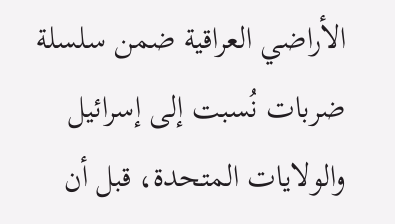الأراضي العراقية ضمن سلسلة ضربات نُسبت إلى إسرائيل والولايات المتحدة، قبل أن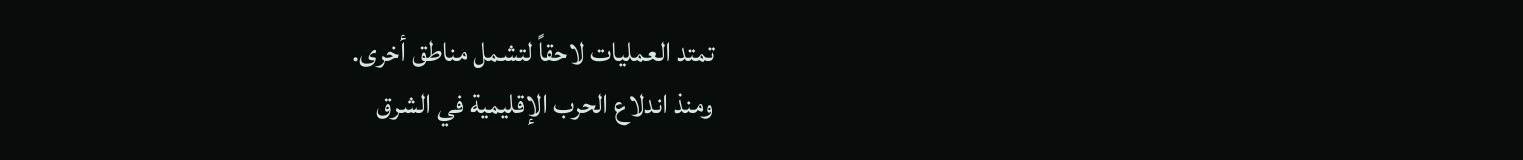تمتد العمليات لاحقاً لتشمل مناطق أخرى.
ومنذ اندلاع الحرب الإقليمية في الشرق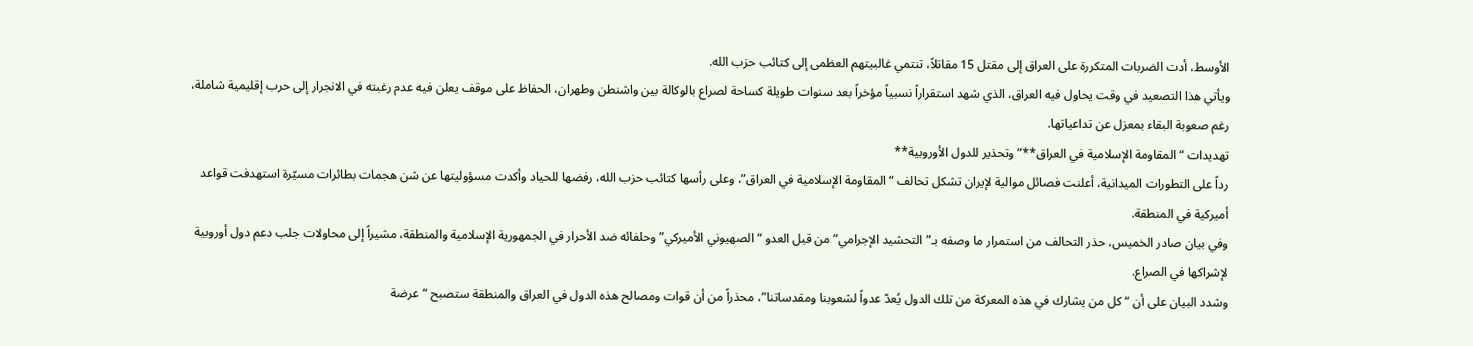الأوسط، أدت الضربات المتكررة على العراق إلى مقتل 15 مقاتلاً، تنتمي غالبيتهم العظمى إلى كتائب حزب الله.
ويأتي هذا التصعيد في وقت يحاول فيه العراق، الذي شهد استقراراً نسبياً مؤخراً بعد سنوات طويلة كساحة لصراع بالوكالة بين واشنطن وطهران، الحفاظ على موقف يعلن فيه عدم رغبته في الانجرار إلى حرب إقليمية شاملة، رغم صعوبة البقاء بمعزل عن تداعياتها.
تهديدات “المقاومة الإسلامية في العراق**” وتحذير للدول الأوروبية**
رداً على التطورات الميدانية، أعلنت فصائل موالية لإيران تشكل تحالف “المقاومة الإسلامية في العراق”، وعلى رأسها كتائب حزب الله، رفضها للحياد وأكدت مسؤوليتها عن شن هجمات بطائرات مسيّرة استهدفت قواعد أميركية في المنطقة.
وفي بيان صادر الخميس، حذر التحالف من استمرار ما وصفه بـ”التحشيد الإجرامي” من قبل العدو “الصهيوني الأميركي” وحلفائه ضد الأحرار في الجمهورية الإسلامية والمنطقة، مشيراً إلى محاولات جلب دعم دول أوروبية لإشراكها في الصراع.
وشدد البيان على أن “كل من يشارك في هذه المعركة من تلك الدول يُعدّ عدواً لشعوبنا ومقدساتنا”، محذراً من أن قوات ومصالح هذه الدول في العراق والمنطقة ستصبح “عرضة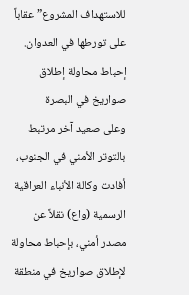للاستهداف المشروع” عقاباً على تورطها في العدوان.
إحباط محاولة إطلاق صواريخ في البصرة
وعلى صعيد آخر مرتبط بالتوتر الأمني في الجنوب، أفادت وكالة الأنباء العراقية الرسمية (واع) نقلاً عن مصدر أمني، بإحباط محاولة لإطلاق صواريخ في منطقة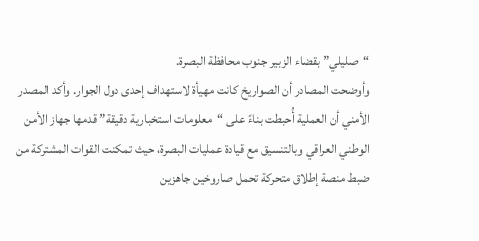“صليلي” بقضاء الزبير جنوب محافظة البصرة.
وأوضحت المصادر أن الصواريخ كانت مهيأة لاستهداف إحدى دول الجوار. وأكد المصدر الأمني أن العملية أُحبطت بناءً على “معلومات استخبارية دقيقة” قدمها جهاز الأمن الوطني العراقي وبالتنسيق مع قيادة عمليات البصرة، حيث تمكنت القوات المشتركة من ضبط منصة إطلاق متحركة تحمل صاروخين جاهزين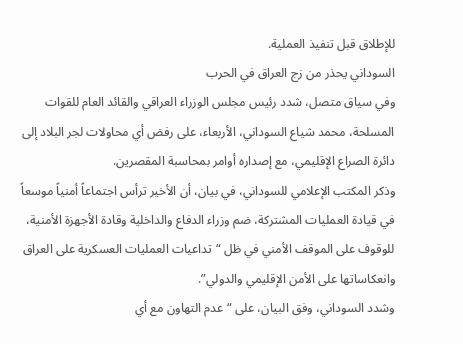للإطلاق قبل تنفيذ العملية.
السوداني يحذر من زج العراق في الحرب
وفي سياق متصل، شدد رئيس مجلس الوزراء العراقي والقائد العام للقوات المسلحة، محمد شياع السوداني، الأربعاء، على رفض أي محاولات لجر البلاد إلى دائرة الصراع الإقليمي، مع إصداره أوامر بمحاسبة المقصرين.
وذكر المكتب الإعلامي للسوداني، في بيان، أن الأخير ترأس اجتماعاً أمنياً موسعاً في قيادة العمليات المشتركة، ضم وزراء الدفاع والداخلية وقادة الأجهزة الأمنية، للوقوف على الموقف الأمني في ظل “تداعيات العمليات العسكرية على العراق وانعكاساتها على الأمن الإقليمي والدولي”.
وشدد السوداني، وفق البيان، على “عدم التهاون مع أي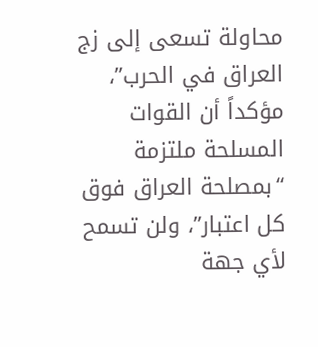محاولة تسعى إلى زج العراق في الحرب”، مؤكداً أن القوات المسلحة ملتزمة “بمصلحة العراق فوق كل اعتبار”، ولن تسمح لأي جهة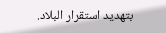بتهديد استقرار البلاد.